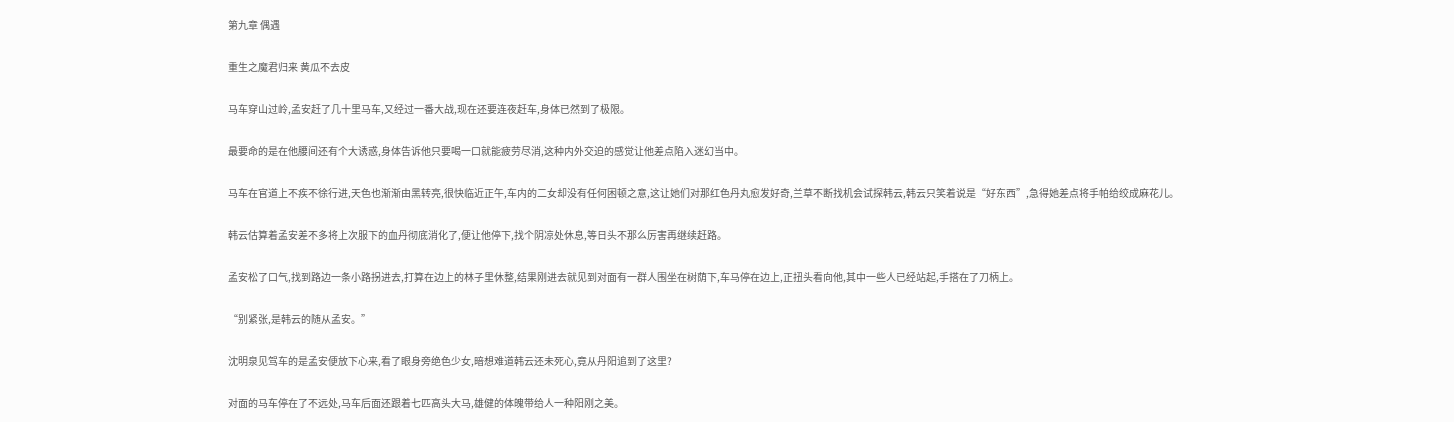第九章 偶遇

重生之魔君归来 黄瓜不去皮

马车穿山过岭,孟安赶了几十里马车,又经过一番大战,现在还要连夜赶车,身体已然到了极限。

最要命的是在他腰间还有个大诱惑,身体告诉他只要喝一口就能疲劳尽消,这种内外交迫的感觉让他差点陷入迷幻当中。

马车在官道上不疾不徐行进,天色也渐渐由黑转亮,很快临近正午,车内的二女却没有任何困顿之意,这让她们对那红色丹丸愈发好奇,兰草不断找机会试探韩云,韩云只笑着说是“好东西”,急得她差点将手帕给绞成麻花儿。

韩云估算着孟安差不多将上次服下的血丹彻底消化了,便让他停下,找个阴凉处休息,等日头不那么厉害再继续赶路。

孟安松了口气,找到路边一条小路拐进去,打算在边上的林子里休整,结果刚进去就见到对面有一群人围坐在树荫下,车马停在边上,正扭头看向他,其中一些人已经站起,手搭在了刀柄上。

“别紧张,是韩云的随从孟安。”

沈明泉见驾车的是孟安便放下心来,看了眼身旁绝色少女,暗想难道韩云还未死心,竟从丹阳追到了这里?

对面的马车停在了不远处,马车后面还跟着七匹高头大马,雄健的体魄带给人一种阳刚之美。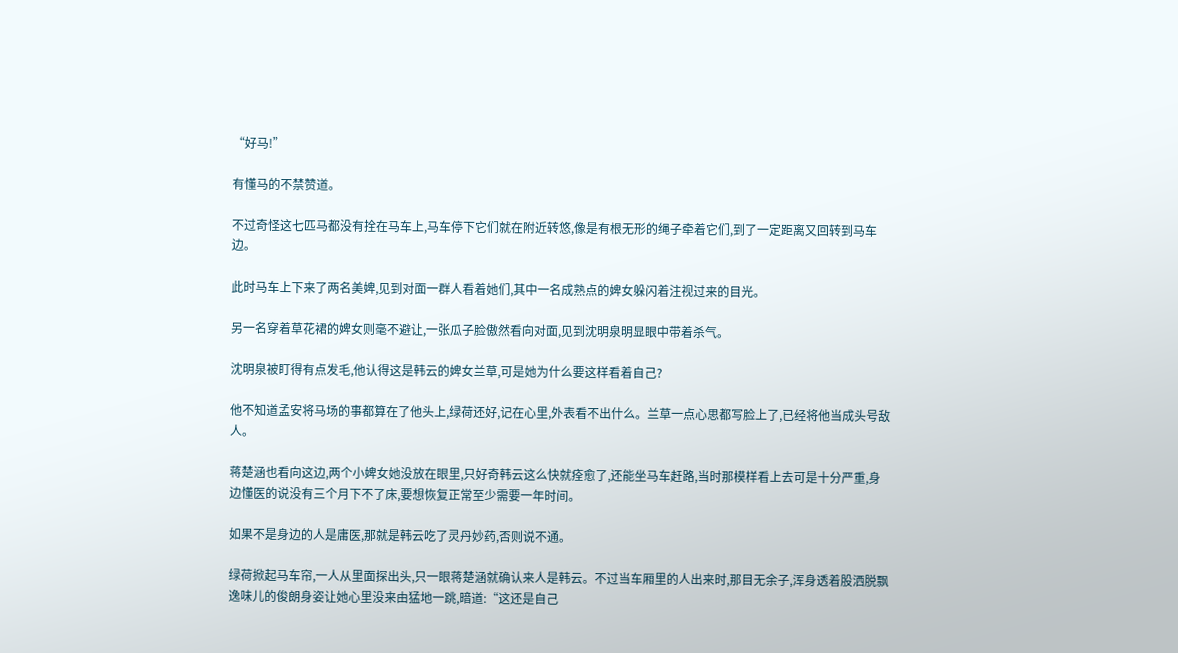“好马!”

有懂马的不禁赞道。

不过奇怪这七匹马都没有拴在马车上,马车停下它们就在附近转悠,像是有根无形的绳子牵着它们,到了一定距离又回转到马车边。

此时马车上下来了两名美婢,见到对面一群人看着她们,其中一名成熟点的婢女躲闪着注视过来的目光。

另一名穿着草花裙的婢女则毫不避让,一张瓜子脸傲然看向对面,见到沈明泉明显眼中带着杀气。

沈明泉被盯得有点发毛,他认得这是韩云的婢女兰草,可是她为什么要这样看着自己?

他不知道孟安将马场的事都算在了他头上,绿荷还好,记在心里,外表看不出什么。兰草一点心思都写脸上了,已经将他当成头号敌人。

蒋楚涵也看向这边,两个小婢女她没放在眼里,只好奇韩云这么快就痊愈了,还能坐马车赶路,当时那模样看上去可是十分严重,身边懂医的说没有三个月下不了床,要想恢复正常至少需要一年时间。

如果不是身边的人是庸医,那就是韩云吃了灵丹妙药,否则说不通。

绿荷掀起马车帘,一人从里面探出头,只一眼蒋楚涵就确认来人是韩云。不过当车厢里的人出来时,那目无余子,浑身透着股洒脱飘逸味儿的俊朗身姿让她心里没来由猛地一跳,暗道:“这还是自己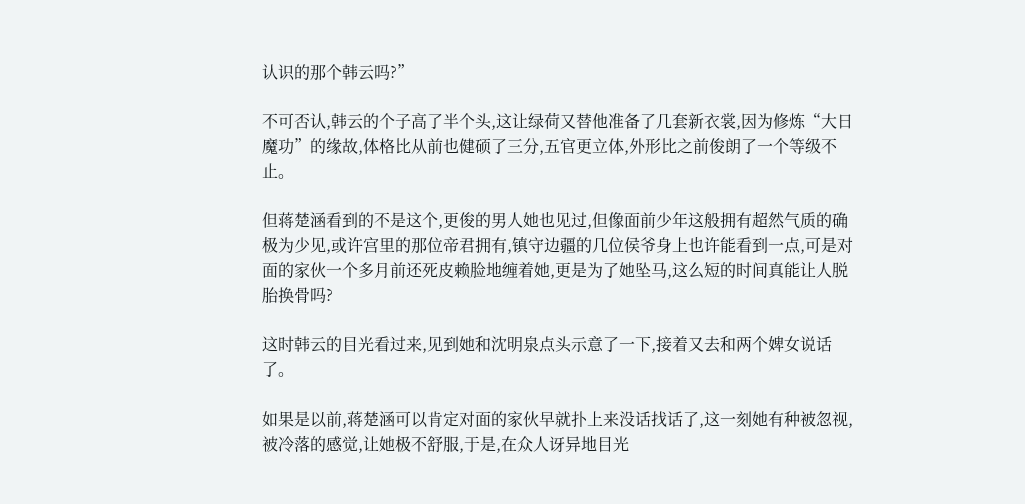认识的那个韩云吗?”

不可否认,韩云的个子高了半个头,这让绿荷又替他准备了几套新衣裳,因为修炼“大日魔功”的缘故,体格比从前也健硕了三分,五官更立体,外形比之前俊朗了一个等级不止。

但蒋楚涵看到的不是这个,更俊的男人她也见过,但像面前少年这般拥有超然气质的确极为少见,或许宫里的那位帝君拥有,镇守边疆的几位侯爷身上也许能看到一点,可是对面的家伙一个多月前还死皮赖脸地缠着她,更是为了她坠马,这么短的时间真能让人脱胎换骨吗?

这时韩云的目光看过来,见到她和沈明泉点头示意了一下,接着又去和两个婢女说话了。

如果是以前,蒋楚涵可以肯定对面的家伙早就扑上来没话找话了,这一刻她有种被忽视,被冷落的感觉,让她极不舒服,于是,在众人讶异地目光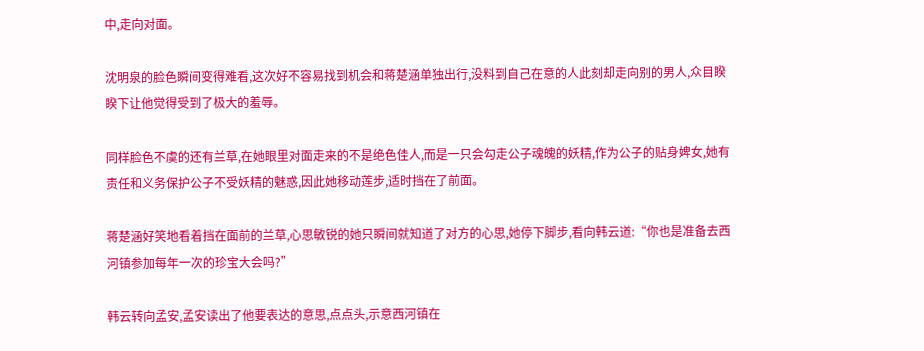中,走向对面。

沈明泉的脸色瞬间变得难看,这次好不容易找到机会和蒋楚涵单独出行,没料到自己在意的人此刻却走向别的男人,众目睽睽下让他觉得受到了极大的羞辱。

同样脸色不虞的还有兰草,在她眼里对面走来的不是绝色佳人,而是一只会勾走公子魂魄的妖精,作为公子的贴身婢女,她有责任和义务保护公子不受妖精的魅惑,因此她移动莲步,适时挡在了前面。

蒋楚涵好笑地看着挡在面前的兰草,心思敏锐的她只瞬间就知道了对方的心思,她停下脚步,看向韩云道:“你也是准备去西河镇参加每年一次的珍宝大会吗?”

韩云转向孟安,孟安读出了他要表达的意思,点点头,示意西河镇在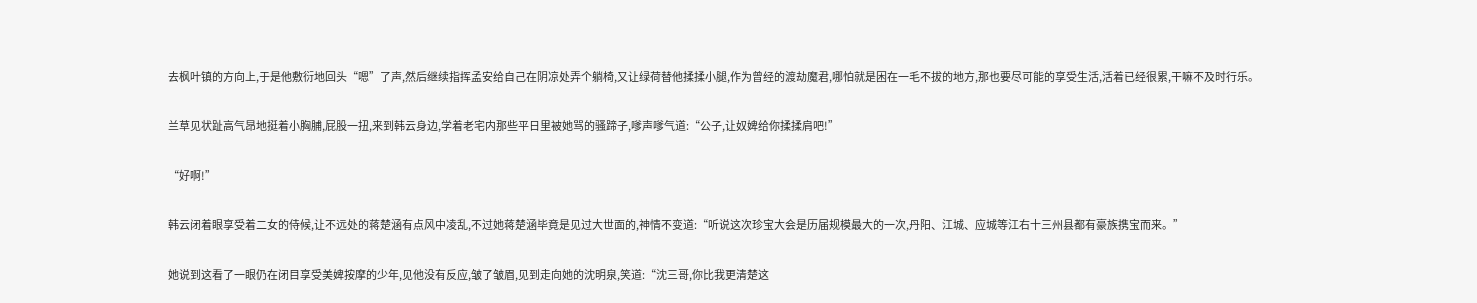去枫叶镇的方向上,于是他敷衍地回头“嗯”了声,然后继续指挥孟安给自己在阴凉处弄个躺椅,又让绿荷替他揉揉小腿,作为曾经的渡劫魔君,哪怕就是困在一毛不拔的地方,那也要尽可能的享受生活,活着已经很累,干嘛不及时行乐。

兰草见状趾高气昂地挺着小胸脯,屁股一扭,来到韩云身边,学着老宅内那些平日里被她骂的骚蹄子,嗲声嗲气道:“公子,让奴婢给你揉揉肩吧!”

“好啊!”

韩云闭着眼享受着二女的侍候,让不远处的蒋楚涵有点风中凌乱,不过她蒋楚涵毕竟是见过大世面的,神情不变道:“听说这次珍宝大会是历届规模最大的一次,丹阳、江城、应城等江右十三州县都有豪族携宝而来。”

她说到这看了一眼仍在闭目享受美婢按摩的少年,见他没有反应,皱了皱眉,见到走向她的沈明泉,笑道:“沈三哥,你比我更清楚这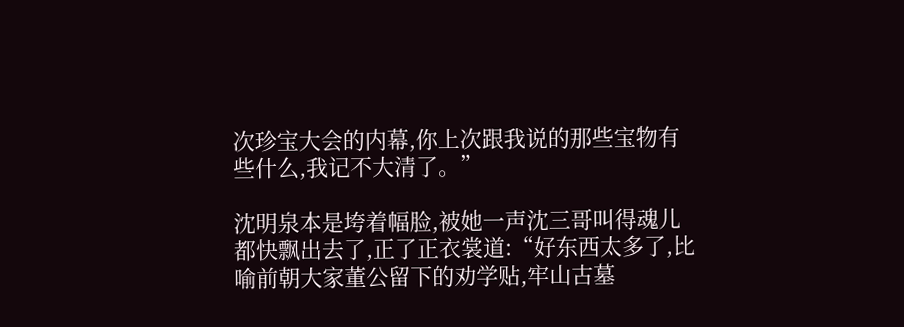次珍宝大会的内幕,你上次跟我说的那些宝物有些什么,我记不大清了。”

沈明泉本是垮着幅脸,被她一声沈三哥叫得魂儿都快飘出去了,正了正衣裳道:“好东西太多了,比喻前朝大家董公留下的劝学贴,牢山古墓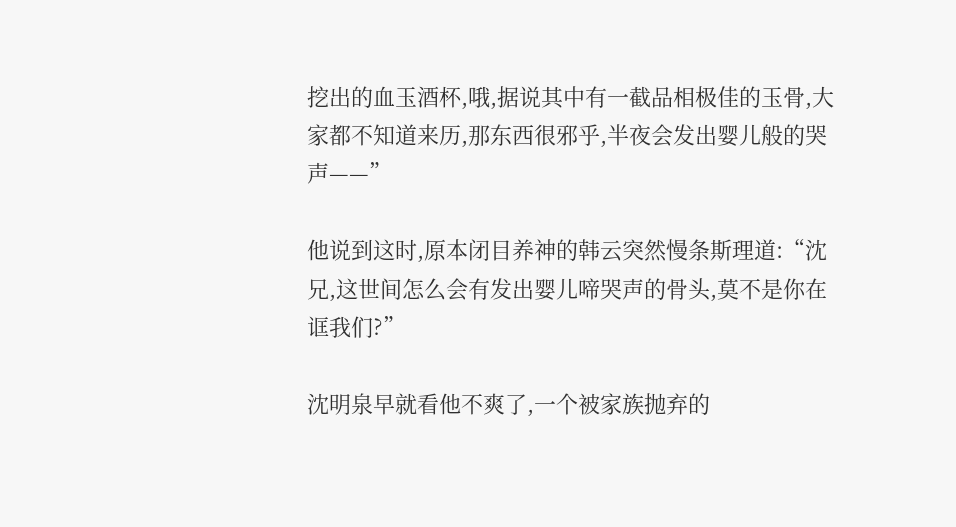挖出的血玉酒杯,哦,据说其中有一截品相极佳的玉骨,大家都不知道来历,那东西很邪乎,半夜会发出婴儿般的哭声——”

他说到这时,原本闭目养神的韩云突然慢条斯理道:“沈兄,这世间怎么会有发出婴儿啼哭声的骨头,莫不是你在诓我们?”

沈明泉早就看他不爽了,一个被家族抛弃的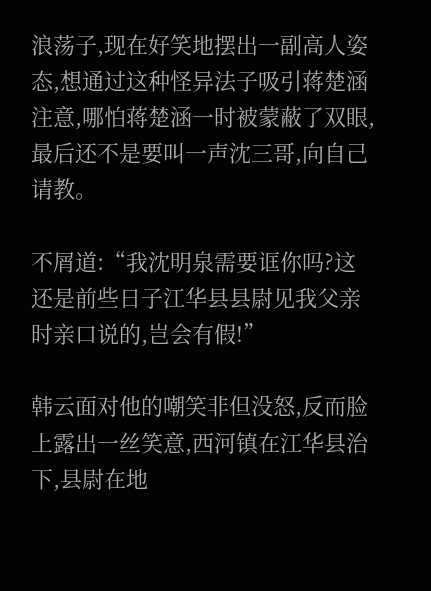浪荡子,现在好笑地摆出一副高人姿态,想通过这种怪异法子吸引蒋楚涵注意,哪怕蒋楚涵一时被蒙蔽了双眼,最后还不是要叫一声沈三哥,向自己请教。

不屑道:“我沈明泉需要诓你吗?这还是前些日子江华县县尉见我父亲时亲口说的,岂会有假!”

韩云面对他的嘲笑非但没怒,反而脸上露出一丝笑意,西河镇在江华县治下,县尉在地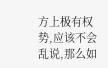方上极有权势,应该不会乱说,那么如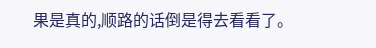果是真的,顺路的话倒是得去看看了。